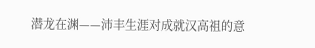潜龙在渊——沛丰生涯对成就汉高祖的意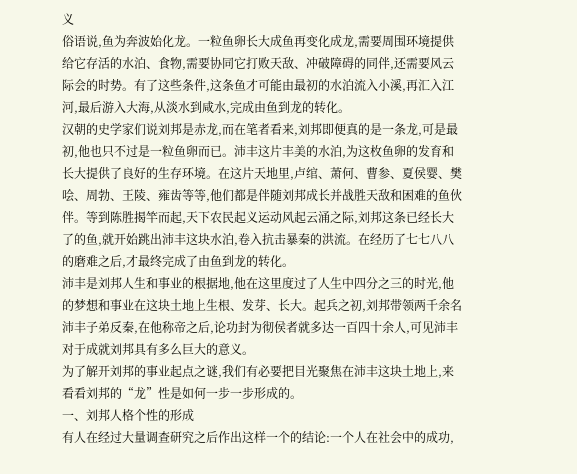义
俗语说,鱼为奔波始化龙。一粒鱼卵长大成鱼再变化成龙,需要周围环境提供给它存活的水泊、食物,需要协同它打败天敌、冲破障碍的同伴,还需要风云际会的时势。有了这些条件,这条鱼才可能由最初的水泊流入小溪,再汇入江河,最后游入大海,从淡水到咸水,完成由鱼到龙的转化。
汉朝的史学家们说刘邦是赤龙,而在笔者看来,刘邦即便真的是一条龙,可是最初,他也只不过是一粒鱼卵而已。沛丰这片丰美的水泊,为这枚鱼卵的发育和长大提供了良好的生存环境。在这片天地里,卢绾、萧何、曹参、夏侯婴、樊哙、周勃、王陵、雍齿等等,他们都是伴随刘邦成长并战胜天敌和困难的鱼伙伴。等到陈胜揭竿而起,天下农民起义运动风起云涌之际,刘邦这条已经长大了的鱼,就开始跳出沛丰这块水泊,卷入抗击暴秦的洪流。在经历了七七八八的磨难之后,才最终完成了由鱼到龙的转化。
沛丰是刘邦人生和事业的根据地,他在这里度过了人生中四分之三的时光,他的梦想和事业在这块土地上生根、发芽、长大。起兵之初,刘邦带领两千余名沛丰子弟反秦,在他称帝之后,论功封为彻侯者就多达一百四十余人,可见沛丰对于成就刘邦具有多么巨大的意义。
为了解开刘邦的事业起点之谜,我们有必要把目光聚焦在沛丰这块土地上,来看看刘邦的“龙”性是如何一步一步形成的。
一、刘邦人格个性的形成
有人在经过大量调查研究之后作出这样一个的结论:一个人在社会中的成功,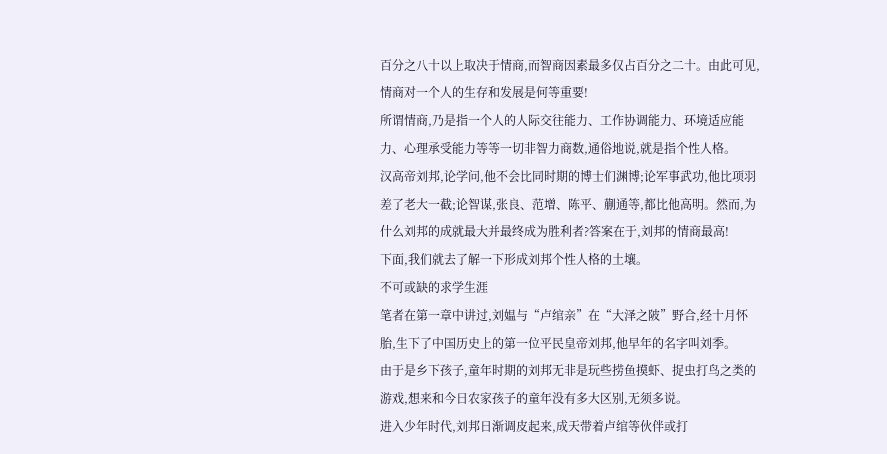百分之八十以上取决于情商,而智商因素最多仅占百分之二十。由此可见,情商对一个人的生存和发展是何等重要!
所谓情商,乃是指一个人的人际交往能力、工作协调能力、环境适应能力、心理承受能力等等一切非智力商数,通俗地说,就是指个性人格。
汉高帝刘邦,论学问,他不会比同时期的博士们渊博;论军事武功,他比项羽差了老大一截;论智谋,张良、范增、陈平、蒯通等,都比他高明。然而,为什么刘邦的成就最大并最终成为胜利者?答案在于,刘邦的情商最高!
下面,我们就去了解一下形成刘邦个性人格的土壤。
不可或缺的求学生涯
笔者在第一章中讲过,刘媪与“卢绾亲”在“大泽之陂”野合,经十月怀胎,生下了中国历史上的第一位平民皇帝刘邦,他早年的名字叫刘季。
由于是乡下孩子,童年时期的刘邦无非是玩些捞鱼摸虾、捉虫打鸟之类的游戏,想来和今日农家孩子的童年没有多大区别,无须多说。
进入少年时代,刘邦日渐调皮起来,成天带着卢绾等伙伴或打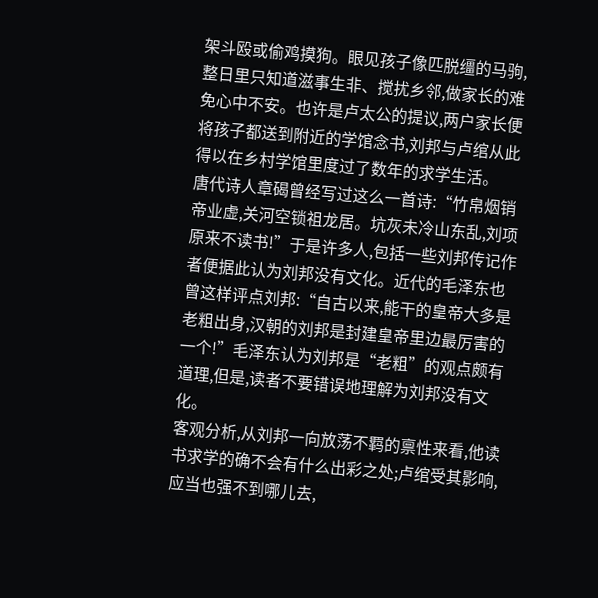架斗殴或偷鸡摸狗。眼见孩子像匹脱缰的马驹,整日里只知道滋事生非、搅扰乡邻,做家长的难免心中不安。也许是卢太公的提议,两户家长便将孩子都送到附近的学馆念书,刘邦与卢绾从此得以在乡村学馆里度过了数年的求学生活。
唐代诗人章碣曾经写过这么一首诗:“竹帛烟销帝业虚,关河空锁祖龙居。坑灰未冷山东乱,刘项原来不读书!”于是许多人,包括一些刘邦传记作者便据此认为刘邦没有文化。近代的毛泽东也曾这样评点刘邦:“自古以来,能干的皇帝大多是老粗出身,汉朝的刘邦是封建皇帝里边最厉害的一个!”毛泽东认为刘邦是“老粗”的观点颇有道理,但是,读者不要错误地理解为刘邦没有文化。
客观分析,从刘邦一向放荡不羁的禀性来看,他读书求学的确不会有什么出彩之处;卢绾受其影响,应当也强不到哪儿去,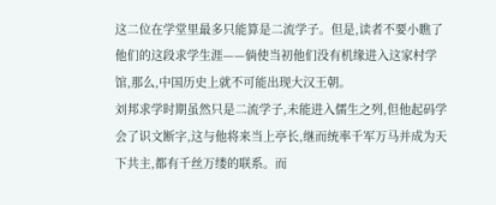这二位在学堂里最多只能算是二流学子。但是,读者不要小瞧了他们的这段求学生涯——倘使当初他们没有机缘进入这家村学馆,那么,中国历史上就不可能出现大汉王朝。
刘邦求学时期虽然只是二流学子,未能进入儒生之列,但他起码学会了识文断字,这与他将来当上亭长,继而统率千军万马并成为天下共主,都有千丝万缕的联系。而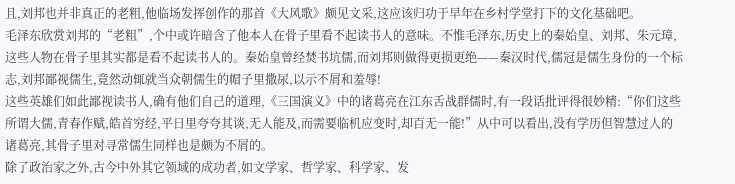且,刘邦也并非真正的老粗,他临场发挥创作的那首《大风歌》颇见文采,这应该归功于早年在乡村学堂打下的文化基础吧。
毛泽东欣赏刘邦的“老粗”,个中或许暗含了他本人在骨子里看不起读书人的意味。不惟毛泽东,历史上的秦始皇、刘邦、朱元璋,这些人物在骨子里其实都是看不起读书人的。秦始皇曾经焚书坑儒,而刘邦则做得更损更绝——秦汉时代,儒冠是儒生身份的一个标志,刘邦鄙视儒生,竟然动辄就当众朝儒生的帽子里撒尿,以示不屑和羞辱!
这些英雄们如此鄙视读书人,确有他们自己的道理,《三国演义》中的诸葛亮在江东舌战群儒时,有一段话批评得很妙精:“你们这些所谓大儒,青春作赋,皓首穷经,平日里夸夸其谈,无人能及,而需要临机应变时,却百无一能!”从中可以看出,没有学历但智慧过人的诸葛亮,其骨子里对寻常儒生同样也是颇为不屑的。
除了政治家之外,古今中外其它领域的成功者,如文学家、哲学家、科学家、发